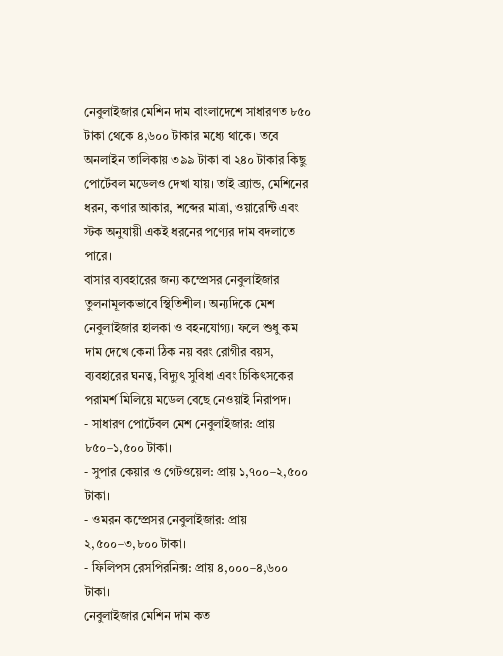নেবুলাইজার মেশিন দাম বাংলাদেশে সাধারণত ৮৫০ টাকা থেকে ৪,৬০০ টাকার মধ্যে থাকে। তবে অনলাইন তালিকায় ৩৯৯ টাকা বা ২৪০ টাকার কিছু পোর্টেবল মডেলও দেখা যায়। তাই ব্র্যান্ড, মেশিনের ধরন, কণার আকার, শব্দের মাত্রা, ওয়ারেন্টি এবং স্টক অনুযায়ী একই ধরনের পণ্যের দাম বদলাতে পারে।
বাসার ব্যবহারের জন্য কম্প্রেসর নেবুলাইজার তুলনামূলকভাবে স্থিতিশীল। অন্যদিকে মেশ নেবুলাইজার হালকা ও বহনযোগ্য। ফলে শুধু কম দাম দেখে কেনা ঠিক নয় বরং রোগীর বয়স, ব্যবহারের ঘনত্ব, বিদ্যুৎ সুবিধা এবং চিকিৎসকের পরামর্শ মিলিয়ে মডেল বেছে নেওয়াই নিরাপদ।
- সাধারণ পোর্টেবল মেশ নেবুলাইজার: প্রায় ৮৫০–১,৫০০ টাকা।
- সুপার কেয়ার ও গেটওয়েল: প্রায় ১,৭০০–২,৫০০ টাকা।
- ওমরন কম্প্রেসর নেবুলাইজার: প্রায় ২,৫০০–৩,৮০০ টাকা।
- ফিলিপস রেসপিরনিক্স: প্রায় ৪,০০০–৪,৬০০ টাকা।
নেবুলাইজার মেশিন দাম কত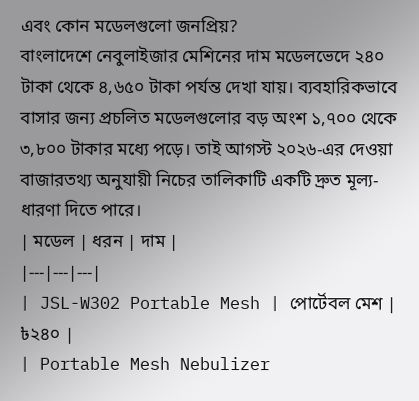এবং কোন মডেলগুলো জনপ্রিয়?
বাংলাদেশে নেবুলাইজার মেশিনের দাম মডেলভেদে ২৪০ টাকা থেকে ৪,৬৫০ টাকা পর্যন্ত দেখা যায়। ব্যবহারিকভাবে বাসার জন্য প্রচলিত মডেলগুলোর বড় অংশ ১,৭০০ থেকে ৩,৮০০ টাকার মধ্যে পড়ে। তাই আগস্ট ২০২৬-এর দেওয়া বাজারতথ্য অনুযায়ী নিচের তালিকাটি একটি দ্রুত মূল্য-ধারণা দিতে পারে।
| মডেল | ধরন | দাম |
|---|---|---|
| JSL-W302 Portable Mesh | পোর্টেবল মেশ | ৳২৪০ |
| Portable Mesh Nebulizer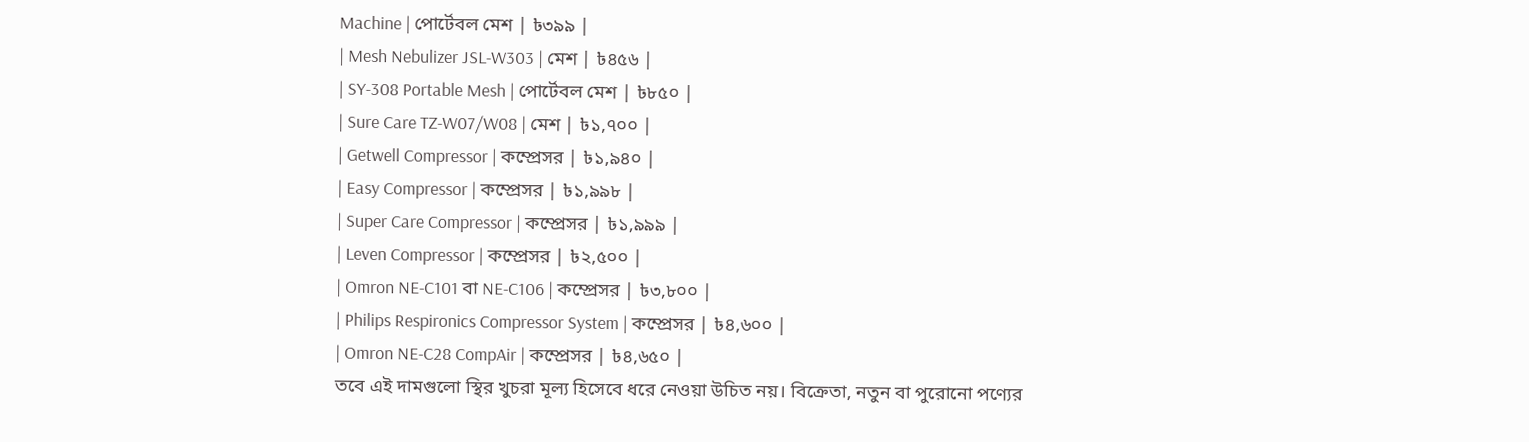Machine | পোর্টেবল মেশ | ৳৩৯৯ |
| Mesh Nebulizer JSL-W303 | মেশ | ৳৪৫৬ |
| SY-308 Portable Mesh | পোর্টেবল মেশ | ৳৮৫০ |
| Sure Care TZ-W07/W08 | মেশ | ৳১,৭০০ |
| Getwell Compressor | কম্প্রেসর | ৳১,৯৪০ |
| Easy Compressor | কম্প্রেসর | ৳১,৯৯৮ |
| Super Care Compressor | কম্প্রেসর | ৳১,৯৯৯ |
| Leven Compressor | কম্প্রেসর | ৳২,৫০০ |
| Omron NE-C101 বা NE-C106 | কম্প্রেসর | ৳৩,৮০০ |
| Philips Respironics Compressor System | কম্প্রেসর | ৳৪,৬০০ |
| Omron NE-C28 CompAir | কম্প্রেসর | ৳৪,৬৫০ |
তবে এই দামগুলো স্থির খুচরা মূল্য হিসেবে ধরে নেওয়া উচিত নয়। বিক্রেতা, নতুন বা পুরোনো পণ্যের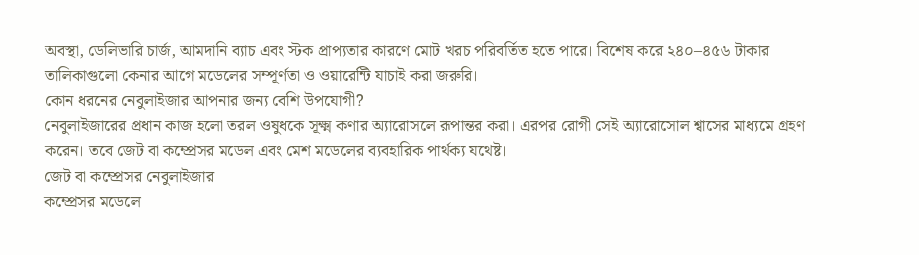অবস্থা, ডেলিভারি চার্জ, আমদানি ব্যাচ এবং স্টক প্রাপ্যতার কারণে মোট খরচ পরিবর্তিত হতে পারে। বিশেষ করে ২৪০–৪৫৬ টাকার তালিকাগুলো কেনার আগে মডেলের সম্পূর্ণতা ও ওয়ারেন্টি যাচাই করা জরুরি।
কোন ধরনের নেবুলাইজার আপনার জন্য বেশি উপযোগী?
নেবুলাইজারের প্রধান কাজ হলো তরল ওষুধকে সূক্ষ্ম কণার অ্যারোসলে রূপান্তর করা। এরপর রোগী সেই অ্যারোসোল শ্বাসের মাধ্যমে গ্রহণ করেন। তবে জেট বা কম্প্রেসর মডেল এবং মেশ মডেলের ব্যবহারিক পার্থক্য যথেষ্ট।
জেট বা কম্প্রেসর নেবুলাইজার
কম্প্রেসর মডেলে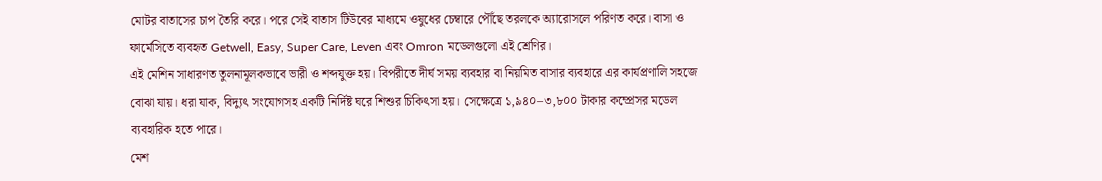মোটর বাতাসের চাপ তৈরি করে। পরে সেই বাতাস টিউবের মাধ্যমে ওষুধের চেম্বারে পৌঁছে তরলকে অ্যারোসলে পরিণত করে। বাসা ও ফার্মেসিতে ব্যবহৃত Getwell, Easy, Super Care, Leven এবং Omron মডেলগুলো এই শ্রেণির।
এই মেশিন সাধারণত তুলনামূলকভাবে ভারী ও শব্দযুক্ত হয়। বিপরীতে দীর্ঘ সময় ব্যবহার বা নিয়মিত বাসার ব্যবহারে এর কার্যপ্রণালি সহজে বোঝা যায়। ধরা যাক, বিদ্যুৎ সংযোগসহ একটি নির্দিষ্ট ঘরে শিশুর চিকিৎসা হয়। সেক্ষেত্রে ১,৯৪০–৩,৮০০ টাকার কম্প্রেসর মডেল ব্যবহারিক হতে পারে।
মেশ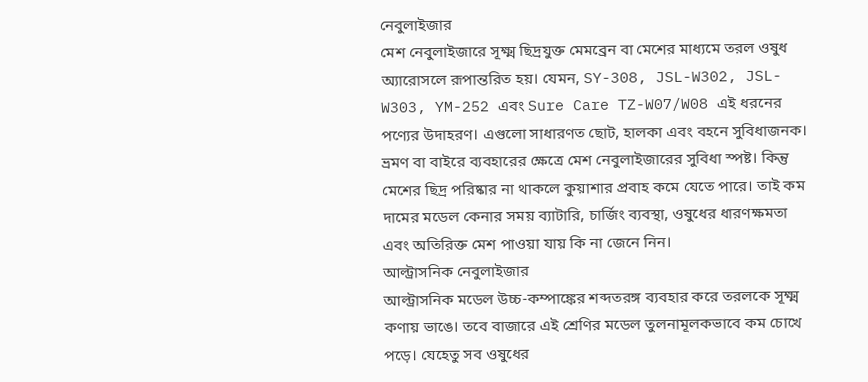নেবুলাইজার
মেশ নেবুলাইজারে সূক্ষ্ম ছিদ্রযুক্ত মেমব্রেন বা মেশের মাধ্যমে তরল ওষুধ অ্যারোসলে রূপান্তরিত হয়। যেমন, SY-308, JSL-W302, JSL-W303, YM-252 এবং Sure Care TZ-W07/W08 এই ধরনের পণ্যের উদাহরণ। এগুলো সাধারণত ছোট, হালকা এবং বহনে সুবিধাজনক।
ভ্রমণ বা বাইরে ব্যবহারের ক্ষেত্রে মেশ নেবুলাইজারের সুবিধা স্পষ্ট। কিন্তু মেশের ছিদ্র পরিষ্কার না থাকলে কুয়াশার প্রবাহ কমে যেতে পারে। তাই কম দামের মডেল কেনার সময় ব্যাটারি, চার্জিং ব্যবস্থা, ওষুধের ধারণক্ষমতা এবং অতিরিক্ত মেশ পাওয়া যায় কি না জেনে নিন।
আল্ট্রাসনিক নেবুলাইজার
আল্ট্রাসনিক মডেল উচ্চ-কম্পাঙ্কের শব্দতরঙ্গ ব্যবহার করে তরলকে সূক্ষ্ম কণায় ভাঙে। তবে বাজারে এই শ্রেণির মডেল তুলনামূলকভাবে কম চোখে পড়ে। যেহেতু সব ওষুধের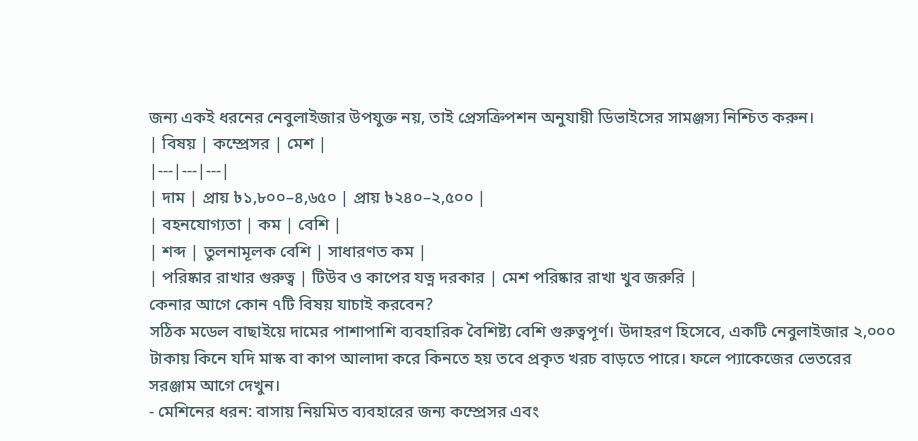জন্য একই ধরনের নেবুলাইজার উপযুক্ত নয়, তাই প্রেসক্রিপশন অনুযায়ী ডিভাইসের সামঞ্জস্য নিশ্চিত করুন।
| বিষয় | কম্প্রেসর | মেশ |
|---|---|---|
| দাম | প্রায় ৳১,৮০০–৪,৬৫০ | প্রায় ৳২৪০–২,৫০০ |
| বহনযোগ্যতা | কম | বেশি |
| শব্দ | তুলনামূলক বেশি | সাধারণত কম |
| পরিষ্কার রাখার গুরুত্ব | টিউব ও কাপের যত্ন দরকার | মেশ পরিষ্কার রাখা খুব জরুরি |
কেনার আগে কোন ৭টি বিষয় যাচাই করবেন?
সঠিক মডেল বাছাইয়ে দামের পাশাপাশি ব্যবহারিক বৈশিষ্ট্য বেশি গুরুত্বপূর্ণ। উদাহরণ হিসেবে, একটি নেবুলাইজার ২,০০০ টাকায় কিনে যদি মাস্ক বা কাপ আলাদা করে কিনতে হয় তবে প্রকৃত খরচ বাড়তে পারে। ফলে প্যাকেজের ভেতরের সরঞ্জাম আগে দেখুন।
- মেশিনের ধরন: বাসায় নিয়মিত ব্যবহারের জন্য কম্প্রেসর এবং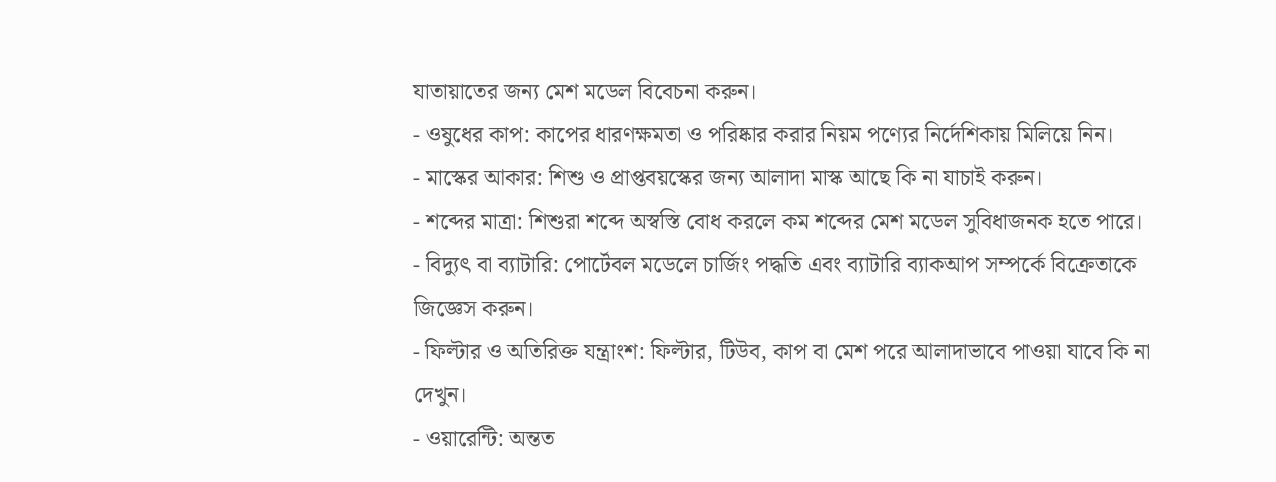যাতায়াতের জন্য মেশ মডেল বিবেচনা করুন।
- ওষুধের কাপ: কাপের ধারণক্ষমতা ও পরিষ্কার করার নিয়ম পণ্যের নির্দেশিকায় মিলিয়ে নিন।
- মাস্কের আকার: শিশু ও প্রাপ্তবয়স্কের জন্য আলাদা মাস্ক আছে কি না যাচাই করুন।
- শব্দের মাত্রা: শিশুরা শব্দে অস্বস্তি বোধ করলে কম শব্দের মেশ মডেল সুবিধাজনক হতে পারে।
- বিদ্যুৎ বা ব্যাটারি: পোর্টেবল মডেলে চার্জিং পদ্ধতি এবং ব্যাটারি ব্যাকআপ সম্পর্কে বিক্রেতাকে জিজ্ঞেস করুন।
- ফিল্টার ও অতিরিক্ত যন্ত্রাংশ: ফিল্টার, টিউব, কাপ বা মেশ পরে আলাদাভাবে পাওয়া যাবে কি না দেখুন।
- ওয়ারেন্টি: অন্তত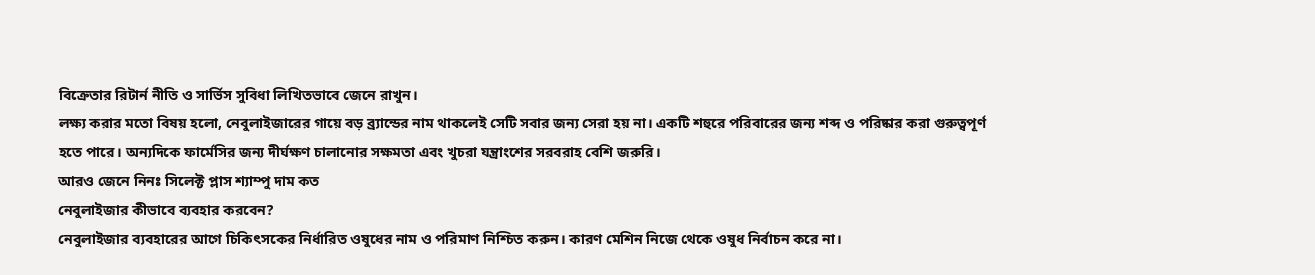বিক্রেতার রিটার্ন নীতি ও সার্ভিস সুবিধা লিখিতভাবে জেনে রাখুন।
লক্ষ্য করার মতো বিষয় হলো, নেবুলাইজারের গায়ে বড় ব্র্যান্ডের নাম থাকলেই সেটি সবার জন্য সেরা হয় না। একটি শহুরে পরিবারের জন্য শব্দ ও পরিষ্কার করা গুরুত্বপূর্ণ হতে পারে। অন্যদিকে ফার্মেসির জন্য দীর্ঘক্ষণ চালানোর সক্ষমতা এবং খুচরা যন্ত্রাংশের সরবরাহ বেশি জরুরি।
আরও জেনে নিনঃ সিলেক্ট প্লাস শ্যাম্পু দাম কত
নেবুলাইজার কীভাবে ব্যবহার করবেন?
নেবুলাইজার ব্যবহারের আগে চিকিৎসকের নির্ধারিত ওষুধের নাম ও পরিমাণ নিশ্চিত করুন। কারণ মেশিন নিজে থেকে ওষুধ নির্বাচন করে না।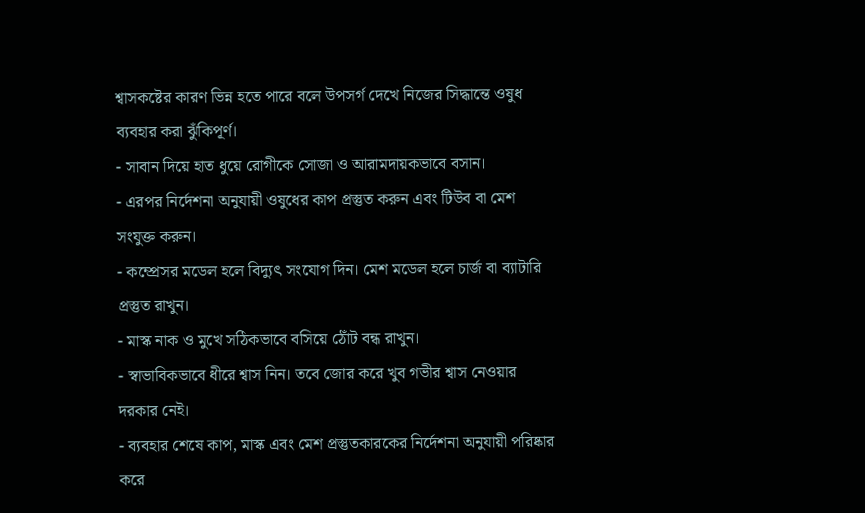শ্বাসকষ্টের কারণ ভিন্ন হতে পারে বলে উপসর্গ দেখে নিজের সিদ্ধান্তে ওষুধ ব্যবহার করা ঝুঁকিপূর্ণ।
- সাবান দিয়ে হাত ধুয়ে রোগীকে সোজা ও আরামদায়কভাবে বসান।
- এরপর নির্দেশনা অনুযায়ী ওষুধের কাপ প্রস্তুত করুন এবং টিউব বা মেশ সংযুক্ত করুন।
- কম্প্রেসর মডেল হলে বিদ্যুৎ সংযোগ দিন। মেশ মডেল হলে চার্জ বা ব্যাটারি প্রস্তুত রাখুন।
- মাস্ক নাক ও মুখে সঠিকভাবে বসিয়ে ঠোঁট বন্ধ রাখুন।
- স্বাভাবিকভাবে ধীরে শ্বাস নিন। তবে জোর করে খুব গভীর শ্বাস নেওয়ার দরকার নেই।
- ব্যবহার শেষে কাপ, মাস্ক এবং মেশ প্রস্তুতকারকের নির্দেশনা অনুযায়ী পরিষ্কার করে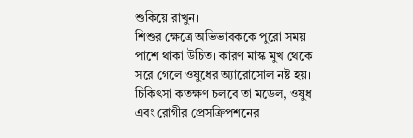শুকিয়ে রাখুন।
শিশুর ক্ষেত্রে অভিভাবককে পুরো সময় পাশে থাকা উচিত। কারণ মাস্ক মুখ থেকে সরে গেলে ওষুধের অ্যারোসোল নষ্ট হয়। চিকিৎসা কতক্ষণ চলবে তা মডেল, ওষুধ এবং রোগীর প্রেসক্রিপশনের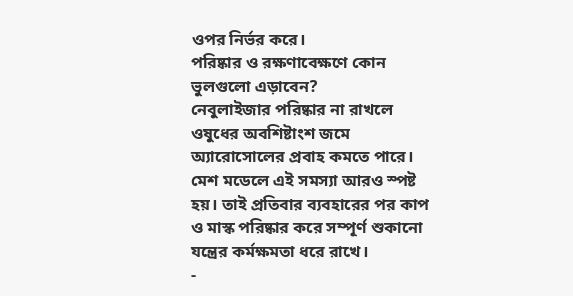ওপর নির্ভর করে।
পরিষ্কার ও রক্ষণাবেক্ষণে কোন ভুলগুলো এড়াবেন?
নেবুলাইজার পরিষ্কার না রাখলে ওষুধের অবশিষ্টাংশ জমে অ্যারোসোলের প্রবাহ কমতে পারে। মেশ মডেলে এই সমস্যা আরও স্পষ্ট হয়। তাই প্রতিবার ব্যবহারের পর কাপ ও মাস্ক পরিষ্কার করে সম্পূর্ণ শুকানো যন্ত্রের কর্মক্ষমতা ধরে রাখে।
-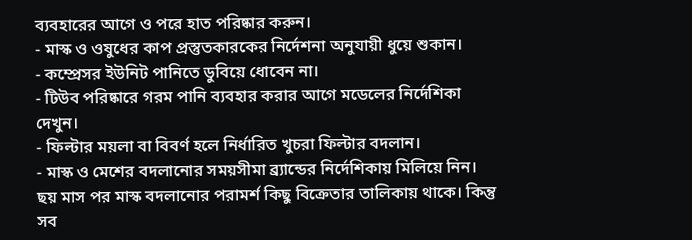ব্যবহারের আগে ও পরে হাত পরিষ্কার করুন।
- মাস্ক ও ওষুধের কাপ প্রস্তুতকারকের নির্দেশনা অনুযায়ী ধুয়ে শুকান।
- কম্প্রেসর ইউনিট পানিতে ডুবিয়ে ধোবেন না।
- টিউব পরিষ্কারে গরম পানি ব্যবহার করার আগে মডেলের নির্দেশিকা দেখুন।
- ফিল্টার ময়লা বা বিবর্ণ হলে নির্ধারিত খুচরা ফিল্টার বদলান।
- মাস্ক ও মেশের বদলানোর সময়সীমা ব্র্যান্ডের নির্দেশিকায় মিলিয়ে নিন।
ছয় মাস পর মাস্ক বদলানোর পরামর্শ কিছু বিক্রেতার তালিকায় থাকে। কিন্তু সব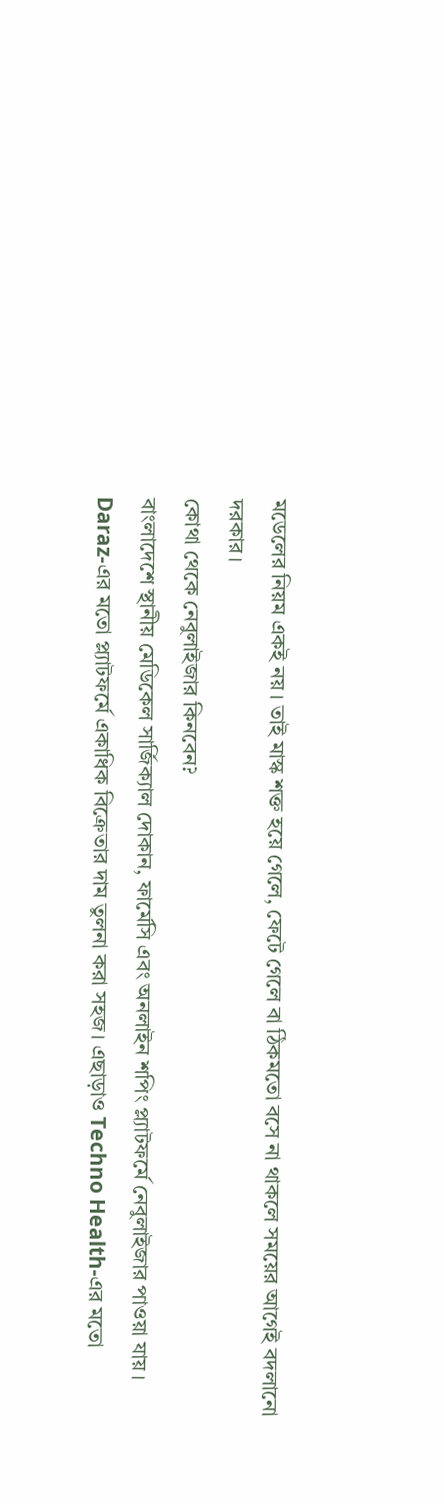মডেলের নিয়ম একই নয়। তাই মাস্ক শক্ত হয়ে গেলে, ফেটে গেলে বা ঠিকমতো বসে না থাকলে সময়ের আগেই বদলানো দরকার।
কোথা থেকে নেবুলাইজার কিনবেন?
বাংলাদেশে স্থানীয় মেডিকেল সার্জিক্যাল দোকান, ফার্মেসি এবং অনলাইন শপিং প্ল্যাটফর্মে নেবুলাইজার পাওয়া যায়। Daraz-এর মতো প্ল্যাটফর্মে একাধিক বিক্রেতার দাম তুলনা করা সহজ। এছাড়াও Techno Health-এর মতো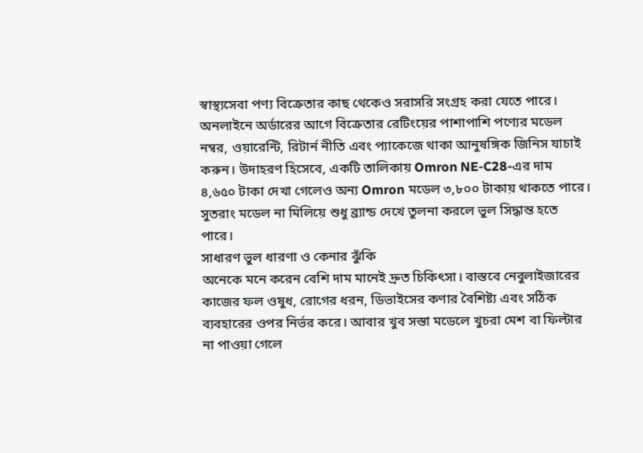স্বাস্থ্যসেবা পণ্য বিক্রেতার কাছ থেকেও সরাসরি সংগ্রহ করা যেতে পারে।
অনলাইনে অর্ডারের আগে বিক্রেতার রেটিংয়ের পাশাপাশি পণ্যের মডেল নম্বর, ওয়ারেন্টি, রিটার্ন নীতি এবং প্যাকেজে থাকা আনুষঙ্গিক জিনিস যাচাই করুন। উদাহরণ হিসেবে, একটি তালিকায় Omron NE-C28-এর দাম ৪,৬৫০ টাকা দেখা গেলেও অন্য Omron মডেল ৩,৮০০ টাকায় থাকতে পারে। সুতরাং মডেল না মিলিয়ে শুধু ব্র্যান্ড দেখে তুলনা করলে ভুল সিদ্ধান্ত হতে পারে।
সাধারণ ভুল ধারণা ও কেনার ঝুঁকি
অনেকে মনে করেন বেশি দাম মানেই দ্রুত চিকিৎসা। বাস্তবে নেবুলাইজারের কাজের ফল ওষুধ, রোগের ধরন, ডিভাইসের কণার বৈশিষ্ট্য এবং সঠিক ব্যবহারের ওপর নির্ভর করে। আবার খুব সস্তা মডেলে খুচরা মেশ বা ফিল্টার না পাওয়া গেলে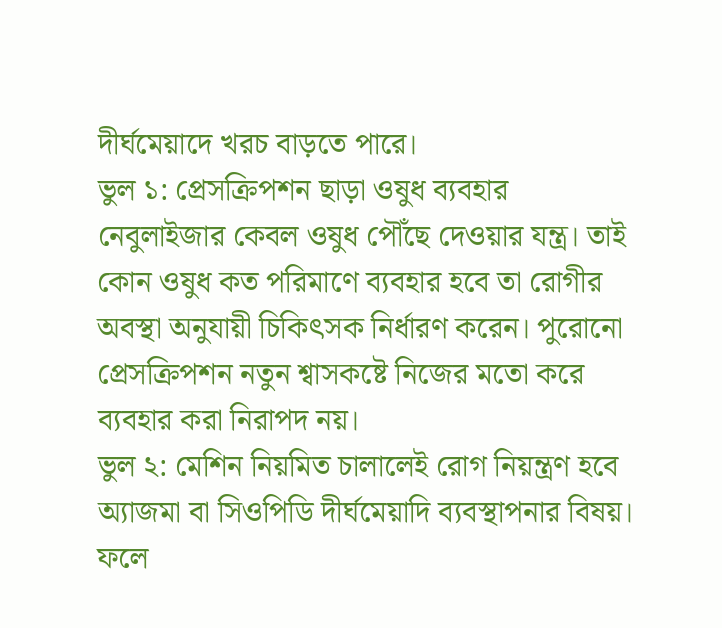দীর্ঘমেয়াদে খরচ বাড়তে পারে।
ভুল ১: প্রেসক্রিপশন ছাড়া ওষুধ ব্যবহার
নেবুলাইজার কেবল ওষুধ পৌঁছে দেওয়ার যন্ত্র। তাই কোন ওষুধ কত পরিমাণে ব্যবহার হবে তা রোগীর অবস্থা অনুযায়ী চিকিৎসক নির্ধারণ করেন। পুরোনো প্রেসক্রিপশন নতুন শ্বাসকষ্টে নিজের মতো করে ব্যবহার করা নিরাপদ নয়।
ভুল ২: মেশিন নিয়মিত চালালেই রোগ নিয়ন্ত্রণ হবে
অ্যাজমা বা সিওপিডি দীর্ঘমেয়াদি ব্যবস্থাপনার বিষয়। ফলে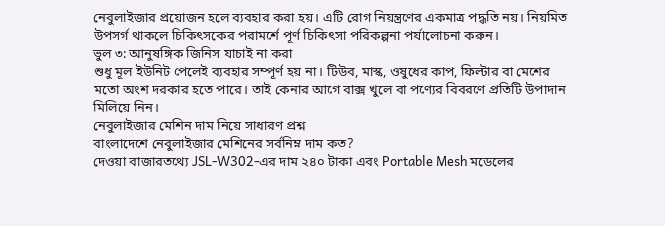নেবুলাইজার প্রয়োজন হলে ব্যবহার করা হয়। এটি রোগ নিয়ন্ত্রণের একমাত্র পদ্ধতি নয়। নিয়মিত উপসর্গ থাকলে চিকিৎসকের পরামর্শে পূর্ণ চিকিৎসা পরিকল্পনা পর্যালোচনা করুন।
ভুল ৩: আনুষঙ্গিক জিনিস যাচাই না করা
শুধু মূল ইউনিট পেলেই ব্যবহার সম্পূর্ণ হয় না। টিউব, মাস্ক, ওষুধের কাপ, ফিল্টার বা মেশের মতো অংশ দরকার হতে পারে। তাই কেনার আগে বাক্স খুলে বা পণ্যের বিবরণে প্রতিটি উপাদান মিলিয়ে নিন।
নেবুলাইজার মেশিন দাম নিয়ে সাধারণ প্রশ্ন
বাংলাদেশে নেবুলাইজার মেশিনের সর্বনিম্ন দাম কত?
দেওয়া বাজারতথ্যে JSL-W302-এর দাম ২৪০ টাকা এবং Portable Mesh মডেলের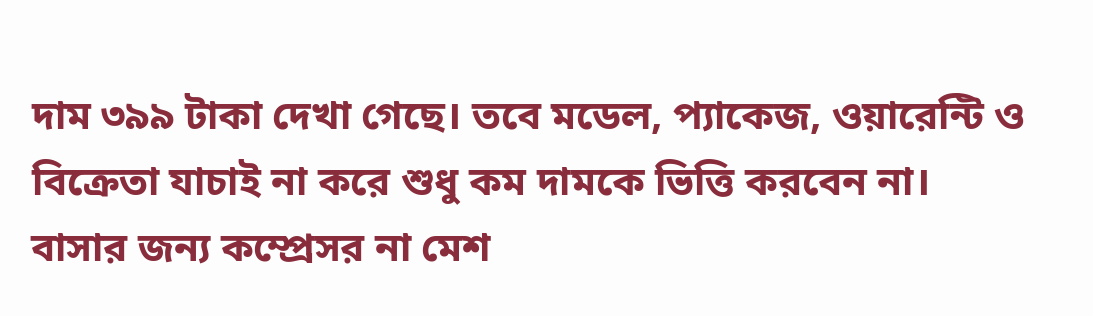দাম ৩৯৯ টাকা দেখা গেছে। তবে মডেল, প্যাকেজ, ওয়ারেন্টি ও বিক্রেতা যাচাই না করে শুধু কম দামকে ভিত্তি করবেন না।
বাসার জন্য কম্প্রেসর না মেশ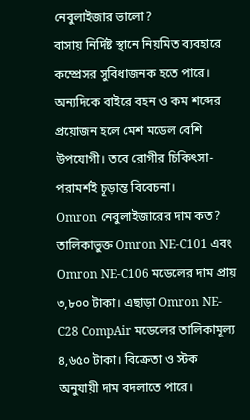নেবুলাইজার ভালো?
বাসায় নির্দিষ্ট স্থানে নিয়মিত ব্যবহারে কম্প্রেসর সুবিধাজনক হতে পারে। অন্যদিকে বাইরে বহন ও কম শব্দের প্রয়োজন হলে মেশ মডেল বেশি উপযোগী। তবে রোগীর চিকিৎসা-পরামর্শই চূড়ান্ত বিবেচনা।
Omron নেবুলাইজারের দাম কত?
তালিকাভুক্ত Omron NE-C101 এবং Omron NE-C106 মডেলের দাম প্রায় ৩,৮০০ টাকা। এছাড়া Omron NE-C28 CompAir মডেলের তালিকামূল্য ৪,৬৫০ টাকা। বিক্রেতা ও স্টক অনুযায়ী দাম বদলাতে পারে।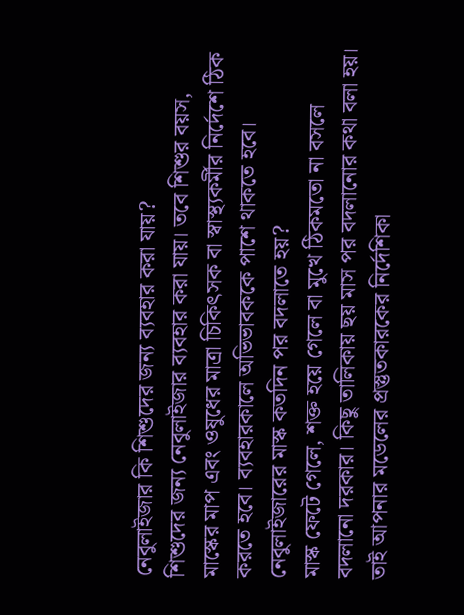নেবুলাইজার কি শিশুদের জন্য ব্যবহার করা যায়?
শিশুদের জন্য নেবুলাইজার ব্যবহার করা যায়। তবে শিশুর বয়স, মাস্কের মাপ এবং ওষুধের মাত্রা চিকিৎসক বা স্বাস্থ্যকর্মীর নির্দেশে ঠিক করতে হবে। ব্যবহারকালে অভিভাবককে পাশে থাকতে হবে।
নেবুলাইজারের মাস্ক কতদিন পর বদলাতে হয়?
মাস্ক ফেটে গেলে, শক্ত হয়ে গেলে বা মুখে ঠিকমতো না বসলে বদলানো দরকার। কিছু তালিকায় ছয় মাস পর বদলানোর কথা বলা হয়। তাই আপনার মডেলের প্রস্তুতকারকের নির্দেশিকা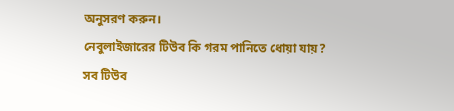অনুসরণ করুন।
নেবুলাইজারের টিউব কি গরম পানিতে ধোয়া যায়?
সব টিউব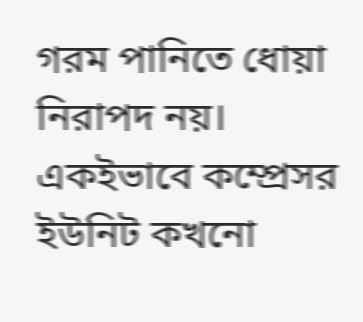গরম পানিতে ধোয়া নিরাপদ নয়। একইভাবে কম্প্রেসর ইউনিট কখনো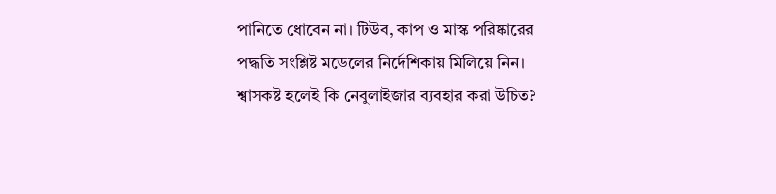পানিতে ধোবেন না। টিউব, কাপ ও মাস্ক পরিষ্কারের পদ্ধতি সংশ্লিষ্ট মডেলের নির্দেশিকায় মিলিয়ে নিন।
শ্বাসকষ্ট হলেই কি নেবুলাইজার ব্যবহার করা উচিত?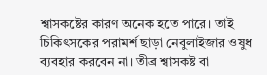শ্বাসকষ্টের কারণ অনেক হতে পারে। তাই চিকিৎসকের পরামর্শ ছাড়া নেবুলাইজার ওষুধ ব্যবহার করবেন না। তীব্র শ্বাসকষ্ট বা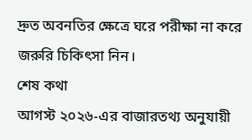দ্রুত অবনতির ক্ষেত্রে ঘরে পরীক্ষা না করে জরুরি চিকিৎসা নিন।
শেষ কথা
আগস্ট ২০২৬-এর বাজারতথ্য অনুযায়ী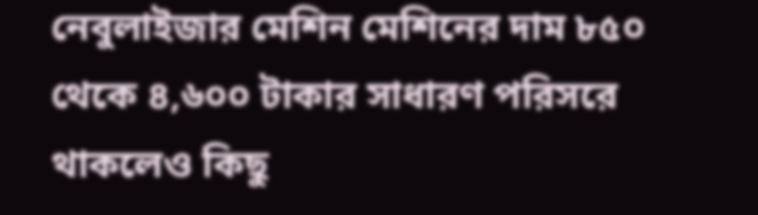নেবুলাইজার মেশিন মেশিনের দাম ৮৫০ থেকে ৪,৬০০ টাকার সাধারণ পরিসরে থাকলেও কিছু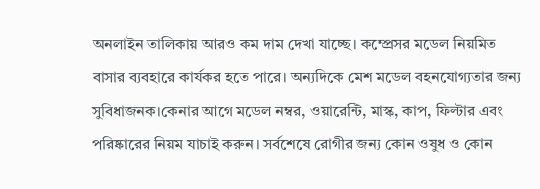অনলাইন তালিকায় আরও কম দাম দেখা যাচ্ছে। কম্প্রেসর মডেল নিয়মিত বাসার ব্যবহারে কার্যকর হতে পারে। অন্যদিকে মেশ মডেল বহনযোগ্যতার জন্য সুবিধাজনক।কেনার আগে মডেল নম্বর, ওয়ারেন্টি, মাস্ক, কাপ, ফিল্টার এবং পরিষ্কারের নিয়ম যাচাই করুন। সর্বশেষে রোগীর জন্য কোন ওষুধ ও কোন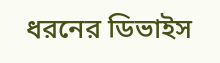ধরনের ডিভাইস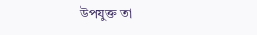উপযুক্ত তা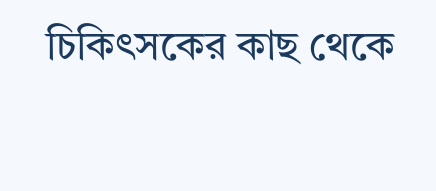চিকিৎসকের কাছ থেকে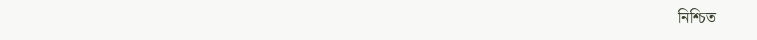নিশ্চিত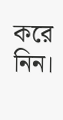করে নিন।